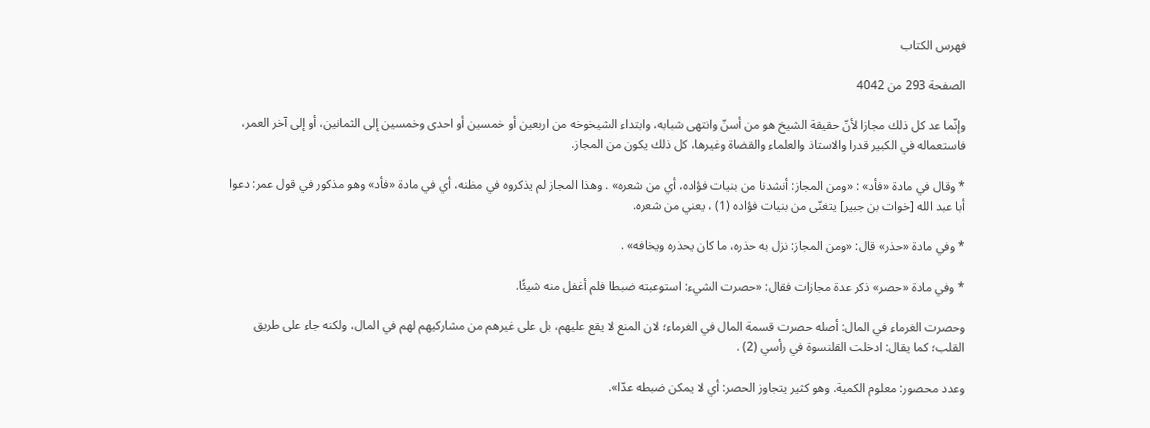فهرس الكتاب

الصفحة 293 من 4042

وإنّما عد كل ذلك مجازا لأنّ حقيقة الشيخ هو من أسنّ وانتهى شبابه، وابتداء الشيخوخه من اربعين أو خمسين أو احدى وخمسين إلى الثمانين، أو إلى آخر العمر، فاستعماله في الكبير قدرا والاستاذ والعلماء والقضاة وغيرها، كل ذلك يكون من المجاز.

* وقال في مادة «فأد» : «ومن المجاز: أنشدنا من بنيات فؤاده، أي من شعره» . وهذا المجاز لم يذكروه في مظنه، أي في مادة «فأد» وهو مذكور في قول عمر: دعوا أبا عبد الله [خوات بن جبير] يتغنّى من بنيات فؤاده (1) ، يعني من شعره.

* وفي مادة «حذر» قال: «ومن المجاز: نزل به حذره، ما كان يحذره ويخافه» .

* وفي مادة «حصر» ذكر عدة مجازات فقال: «حصرت الشيء: استوعبته ضبطا فلم أغفل منه شيئًا.

وحصرت الغرماء في المال: أصله حصرت قسمة المال في الغرماء؛ لان المنع لا يقع عليهم، بل على غيرهم من مشاركيهم لهم في المال، ولكنه جاء على طريق القلب؛ كما يقال: ادخلت القلنسوة في رأسي (2) .

وعدد محصور: معلوم الكمية. وهو كثير يتجاوز الحصر: أي لا يمكن ضبطه عدّا».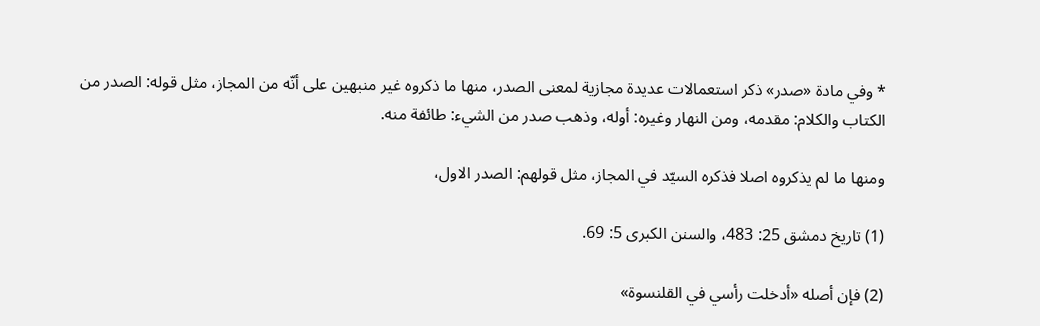* وفي مادة «صدر» ذكر استعمالات عديدة مجازية لمعنى الصدر، منها ما ذكروه غير منبهين على أنّه من المجاز، مثل قوله: الصدر من الكتاب والكلام: مقدمه، ومن النهار وغيره: أوله، وذهب صدر من الشيء: طائفة منه.

ومنها ما لم يذكروه اصلا فذكره السيّد في المجاز، مثل قولهم: الصدر الاول،

(1) تاريخ دمشق 25: 483، والسنن الكبرى 5: 69.

(2) فإن أصله «أدخلت رأسي في القلنسوة»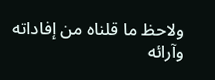ولاحظ ما قلناه من إفاداته وآرائه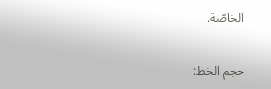الخاصّة.

حجم الخط: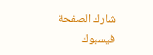شارك الصفحة
فيسبوك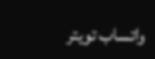واتساب تويتر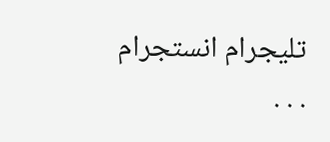تليجرام انستجرام
. . .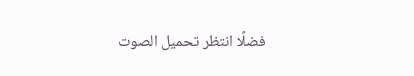فضلًا انتظر تحميل الصوت